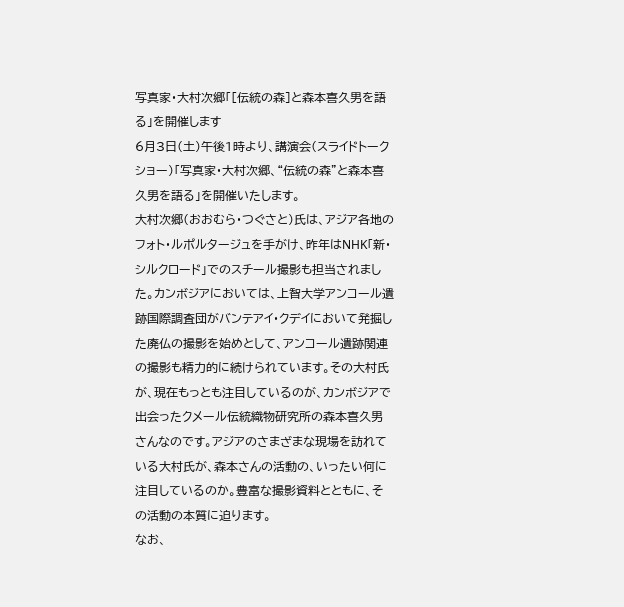写真家・大村次郷「[伝統の森]と森本喜久男を語る」を開催します
6月3日(土)午後1時より、講演会(スライドトークショー)「写真家・大村次郷、“伝統の森”と森本喜久男を語る」を開催いたします。
大村次郷(おおむら・つぐさと)氏は、アジア各地のフォト・ルポルタージュを手がけ、昨年はNHK「新・シルクロード」でのスチール撮影も担当されました。カンボジアにおいては、上智大学アンコール遺跡国際調査団がバンテアイ・クデイにおいて発掘した廃仏の撮影を始めとして、アンコール遺跡関連の撮影も精力的に続けられています。その大村氏が、現在もっとも注目しているのが、カンボジアで出会ったクメール伝統織物研究所の森本喜久男さんなのです。アジアのさまざまな現場を訪れている大村氏が、森本さんの活動の、いったい何に注目しているのか。豊富な撮影資料とともに、その活動の本質に迫ります。
なお、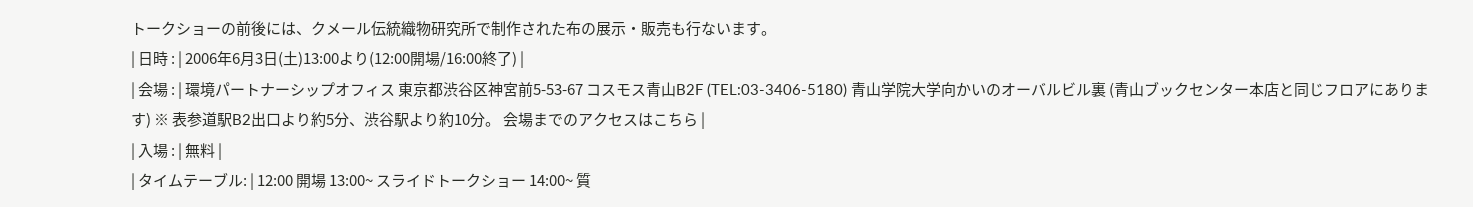トークショーの前後には、クメール伝統織物研究所で制作された布の展示・販売も行ないます。
| 日時 : | 2006年6月3日(土)13:00より(12:00開場/16:00終了) |
| 会場 : | 環境パートナーシップオフィス 東京都渋谷区神宮前5-53-67 コスモス青山B2F (TEL:03-3406-5180) 青山学院大学向かいのオーバルビル裏 (青山ブックセンター本店と同じフロアにあります) ※ 表参道駅B2出口より約5分、渋谷駅より約10分。 会場までのアクセスはこちら |
| 入場 : | 無料 |
| タイムテーブル: | 12:00 開場 13:00~ スライドトークショー 14:00~ 質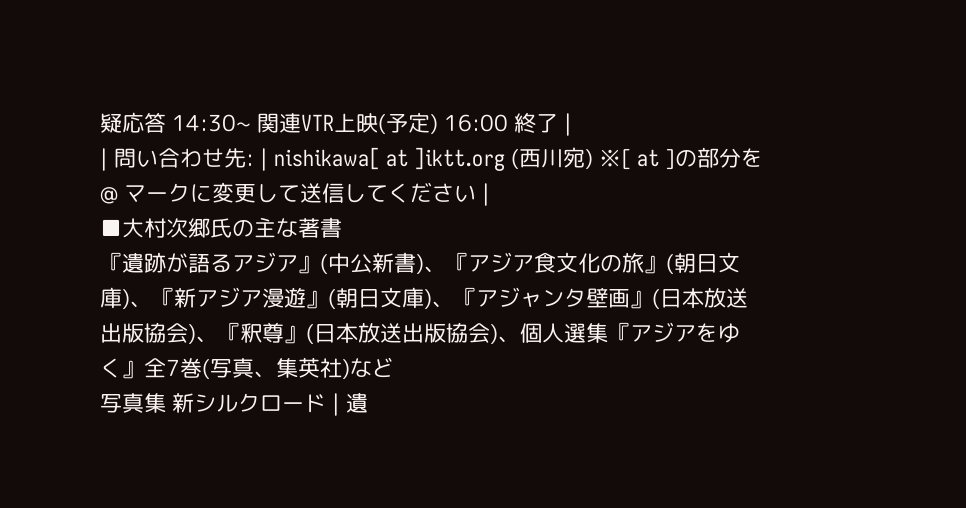疑応答 14:30~ 関連VTR上映(予定) 16:00 終了 |
| 問い合わせ先: | nishikawa[ at ]iktt.org (西川宛) ※[ at ]の部分を @ マークに変更して送信してください |
■大村次郷氏の主な著書
『遺跡が語るアジア』(中公新書)、『アジア食文化の旅』(朝日文庫)、『新アジア漫遊』(朝日文庫)、『アジャンタ壁画』(日本放送出版協会)、『釈尊』(日本放送出版協会)、個人選集『アジアをゆく』全7巻(写真、集英社)など
写真集 新シルクロード | 遺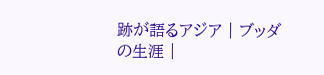跡が語るアジア | ブッダの生涯 |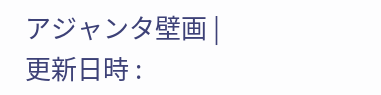アジャンタ壁画 |
更新日時 :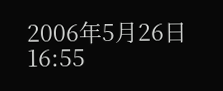2006年5月26日 16:55